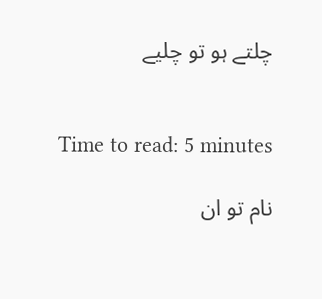چلتے ہو تو چلیے


Time to read: 5 minutes

نام تو ان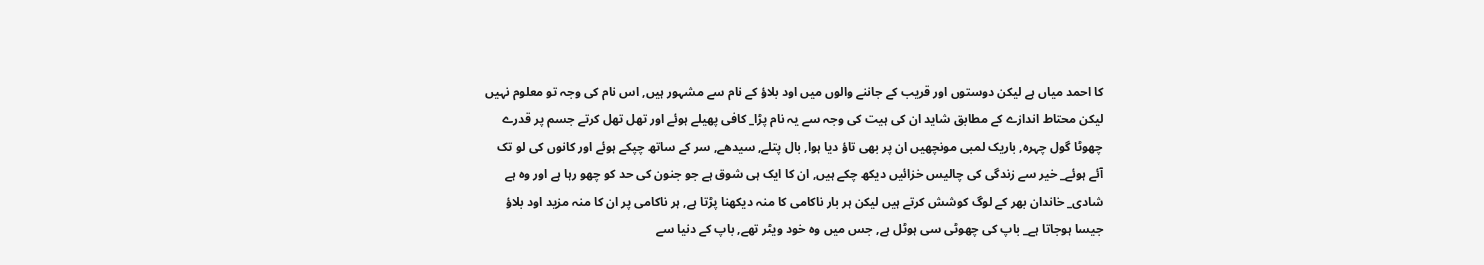کا احمد میاں ہے لیکن دوستوں اور قریب کے جاننے والوں میں اود بلاؤ کے نام سے مشہور ہیں, اس نام کی وجہ تو معلوم نہیں لیکن محتاط اندازے کے مطابق شاید ان کی ہیت کی وجہ سے یہ نام پڑا_ کافی پھیلے ہوئے اور تھل تھل کرتے جسم پر قدرے چھوٹا گول چہرہ, باریک لمبی مونچھیں ان پر بھی تاؤ دیا ہوا, بال پتلے, سیدھے, سر کے ساتھ چپکے ہوئے اور کانوں کی لو تک آئے ہوئے_ خیر سے زندگی کی چالیس خزائیں دیکھ چکے ہیں, ان کا ایک ہی شوق ہے جو جنون کی حد کو چھو رہا ہے اور وہ ہے شادی_ خاندان بھر کے لوگ کوشش کرتے ہیں لیکن ہر بار ناکامی کا منہ دیکھنا پڑتا ہے, ہر ناکامی پر ان کا منہ مزید اود بلاؤ جیسا ہوجاتا ہے_ باپ کی چھوٹی سی ہوٹل ہے, جس میں وہ خود ویٹر تھے, باپ کے دنیا سے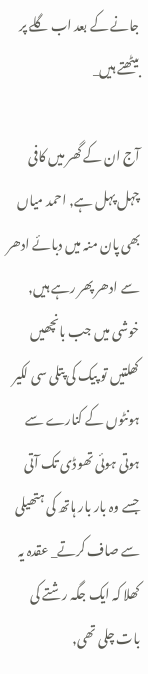جانے کے بعد اب گلے پر بیٹھتے ہیں_

آج ان کے گھر میں کافی چہل پہل ہے, احمد میاں بھی پان منہ میں دبائے ادھر سے ادھر پھر رہے ہیں, خوشی میں جب بانچھیں کھلتیں تو پیک کی پتلی سی لکیر ہونٹوں کے کنارے سے ہوتی ہوئی تھوڈی تک آتی جسے وہ بار بار ہاتھ کی ہتھیلی سے صاف کرتے_ عقدہ یہ کھلا کہ ایک جگہ رشتے کی بات چلی تھی,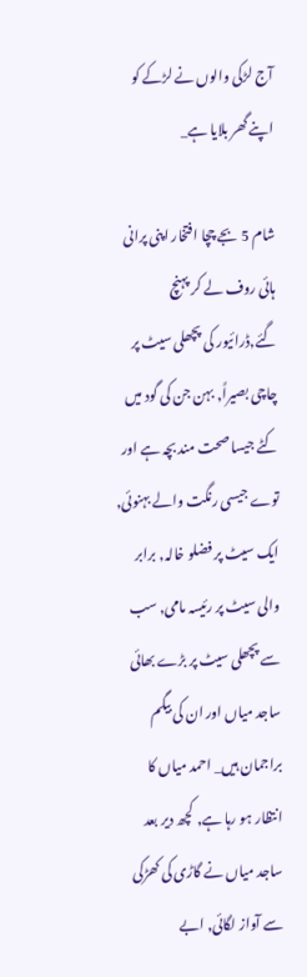آج لڑکی والوں نے لڑکے کو اپنے گھر بلایا ہے_

شام 5 بجے چچا افتخار اپنی پرانی ہائی روف لے کر پہنچ گئے,ڈرائیور کی پچھلی سیٹ پر چاچی بصیراً, بہن جن کی گود میں کٹے جیسا صحت مند بچہ ہے اور توے جیسی رنگت والے بہنوئی, ایک سیٹ پر فضلو خالہ, برابر والی سیٹ پر رئیسہ مامی, سب سے پچھلی سیٹ پر بڑے بھائی ساجد میاں اور ان کی بیگم براجمان ہیں_ احمد میاں کا انتظار ہو رہا ہے, کچھ دیر بعد ساجد میاں نے گاڑی کی کھڑکی سے آواز لگائی, ابے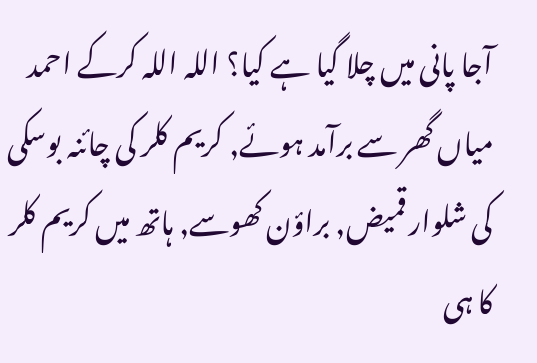آجا پانی میں چلا گیا ہے کیا؟ اللہ اللہ کرکے احمد میاں گھر سے برآمد ہوئے, کریم کلر کی چائنہ بوسکی کی شلوار قمیض, براؤن کھوسے, ہاتھ میں کریم کلر کا ہی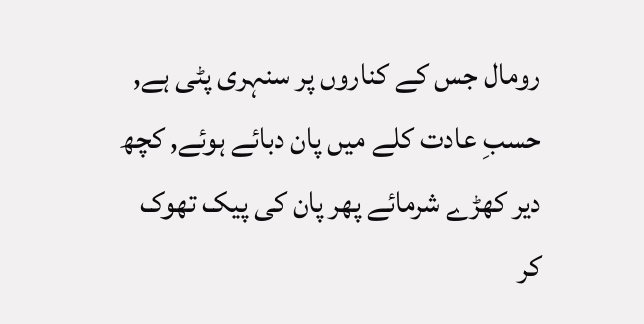رومال جس کے کناروں پر سنہری پٹی ہے, حسبِ عادت کلے میں پان دبائے ہوئے, کچھ دیر کھڑے شرمائے پھر پان کی پیک تھوک کر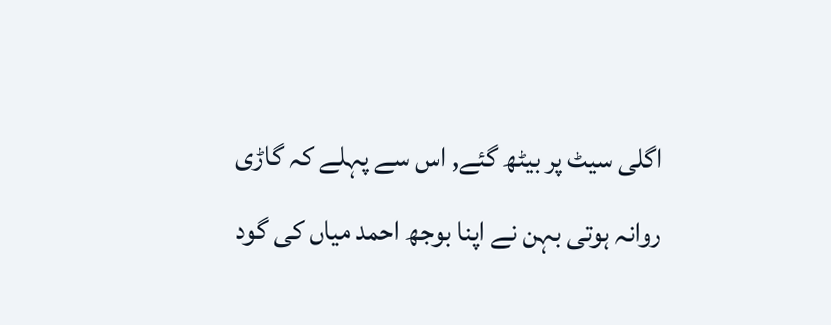اگلی سیٹ پر بیٹھ گئے, اس سے پہلے کہ گاڑی روانہ ہوتی بہن نے اپنا بوجھ احمد میاں کی گود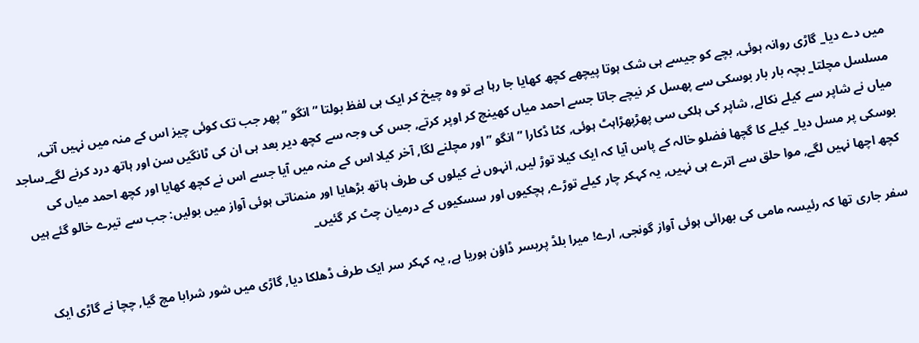میں دے دیا_ گاڑی روانہ ہوئی, بچے کو جیسے ہی شک ہوتا پیچھے کچھ کھایا جا رہا ہے تو وہ چیخ کر ایک ہی لفظ بولتا ” انگو ” پھر جب تک کوئی چیز اس کے منہ میں نہیں آتی, مسلسل مچلتا_ بچہ بار بار بوسکی سے پھسل کر نیچے جاتا جسے احمد میاں کھینچ کر اوپر کرتے, جس کی وجہ سے کچھ دیر بعد ہی ان کی ٹانگیں سن اور ہاتھ درد کرنے لگے_ساجد میاں نے شاپر سے کیلے نکالے, شاپر کی ہلکی سی پھڑپھڑاہٹ ہوئی, کٹا ڈکارا ” انگو ” اور مچلنے لگا, آخر کیلا اس کے منہ میں آیا جسے اس نے کچھ کھایا اور کچھ احمد میاں کی بوسکی پر مسل دیا_ کیلے کا گچھا فضلو خالہ کے پاس آیا کہ ایک کیلا توڑ لیں, انہوں نے کیلوں کی طرف ہاتھ بڑھایا اور منمناتی ہوئی آواز میں بولیں: جب سے تیرے خالو گئے ہیں کچھ اچھا نہیں لگے, موا حلق سے اترے ہی نہیں, یہ کہکر چار کیلے توڑے, ہچکیوں اور سسکیوں کے درمیان چٹ کر گئیں_

سفر جاری تھا کہ رئیسہ مامی کی بھرائی ہوئی آواز گونجی, ارے! میرا بلڈ پریسر ڈاؤن ہوریا ہے, یہ کہکر سر ایک طرف ڈھلکا دیا, گاڑی میں شور شرابا مچ گیا, چچا نے گاڑی ایک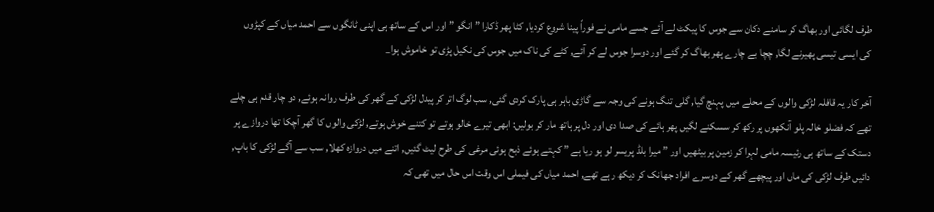طرف لگائی اور بھاگ کر سامنے دکان سے جوس کا پیکٹ لے آئے جسے مامی نے فوراً پینا شروع کردیا, کٹا پھر ڈکارا ” انگو ” اور اس کے ساتھ ہی اپنی ٹانگوں سے احمد میاں کے کپڑوں کی ایسی تیسی پھیرنے لگا, چچا بے چارے پھر بھاگ کر گئے اور دوسرا جوس لے کر آئے, کٹے کی ناک میں جوس کی نکیل پڑی تو خاموش ہوا_

آخر کار یہ قافلہ لڑکی والوں کے محلے میں پہنچ گیا, گلی تنگ ہونے کی وجہ سے گاڑی باہر ہی پارک کردی گئی, سب لوگ اتر کر پیدل لڑکی کے گھر کی طرف روانہ ہوئے, دو چار قدم ہی چلے تھے کہ فضلو خالہ پلو آنکھوں پر رکھ کر سسکنے لگیں پھر ہائے کی صدا دی اور دل پر ہاتھ مار کر بولیں: ابھی تیرے خالو ہوتے تو کتنے خوش ہوتے, لڑکی والوں کا گھر آچکا تھا دروازے پر دستک کے ساتھ ہی رئیسہ مامی لہرا کر زمین پر بیٹھیں اور ” میرا بلڈ پریسر لو ہو ریا ہے ” کہتے ہوئے ذبح ہوئی مرغی کی طرح لیٹ گئیں, اتنے میں دروازہ کھلا, سب سے آگے لڑکی کا باپ, دائیں طرف لڑکی کی ماں اور پیچھے گھر کے دوسرے افراد جھانک کر دیکھ رہے تھے, احمد میاں کی فیملی اس وقت اس حال میں تھی کہ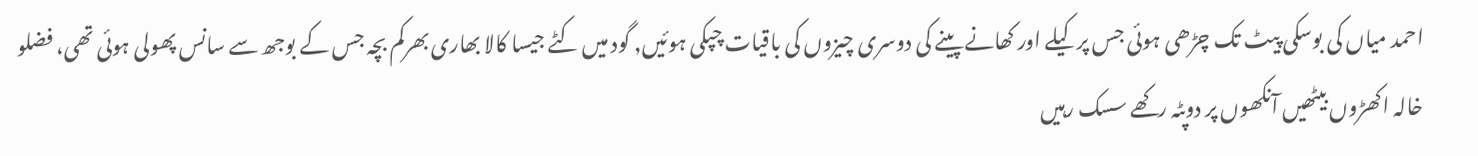احمد میاں کی بوسکی پیٹ تک چڑھی ہوئی جس پر کیلے اور کھانے پینے کی دوسری چیزوں کی باقیات چپکی ہوئیں, گود میں کٹے جیسا کالا بھاری بھرکم بچہ جس کے بوجھ سے سانس پھولی ہوئی تھی، فضلو خالہ اکھڑوں بیٹھیں آنکھوں پر دوپٹہ رکھے سسک رہیں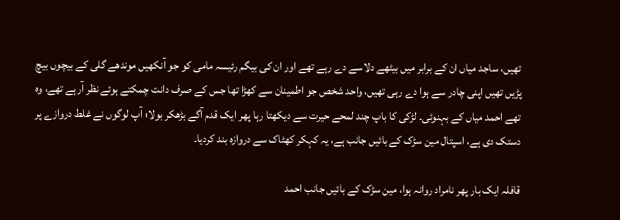تھیں، ساجد میاں ان کے برابر میں بیٹھے دلاسے دے رہے تھے اور ان کی بیگم رئیسہ مامی کو جو آنکھیں موندھے گلی کے بیچوں بیچ پڑیں تھیں اپنی چادر سے ہوا دے رہی تھیں، واحد شخص جو اطمینان سے کھڑا تھا جس کے صرف دانت چمکتے ہوئے نظر آرہے تھے، وہ تھے احمد میاں کے بہنوئی۔ لڑکی کا باپ چند لمحے حیرت سے دیکھتا رہا پھر ایک قدم آگے بڑھکر بولا؛ آپ لوگوں نے غلط دروازے پر دستک دی ہے، اسپتال مین سڑک کے بائیں جانب ہے، یہ کہکر کھٹاک سے دروازہ بند کردیا۔

قافلہ ایک بار پھر نامراد روانہ ہوا، مین سڑک کے بائیں جانب احمد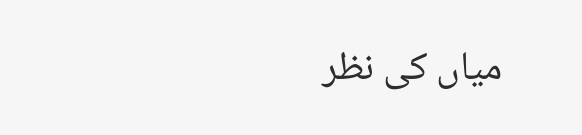میاں کی نظر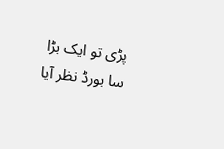پڑی تو ایک بڑا سا بورڈ نظر آیا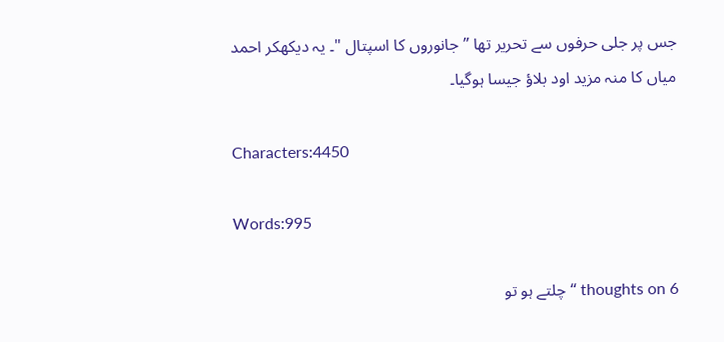جس پر جلی حرفوں سے تحریر تھا ” جانوروں کا اسپتال "۔ یہ دیکھکر احمد میاں کا منہ مزید اود بلاؤ جیسا ہوگیا۔

Characters:4450

Words:995

6 thoughts on “چلتے ہو تو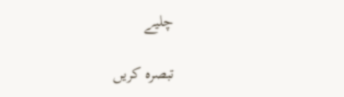چلیے

تبصرہ کریں